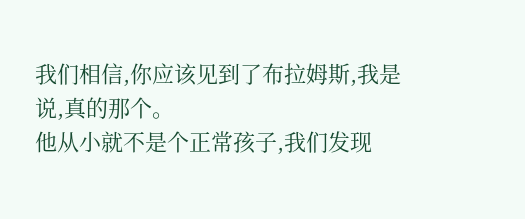我们相信,你应该见到了布拉姆斯,我是说,真的那个。
他从小就不是个正常孩子,我们发现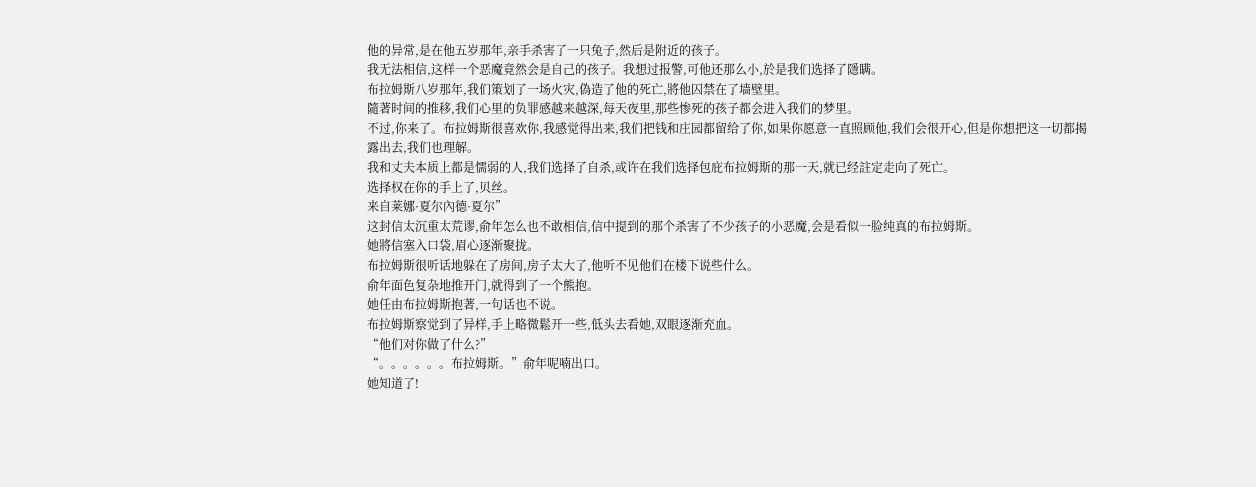他的异常,是在他五岁那年,亲手杀害了一只兔子,然后是附近的孩子。
我无法相信,这样一个恶魔竟然会是自己的孩子。我想过报警,可他还那么小,於是我们选择了隱瞒。
布拉姆斯八岁那年,我们策划了一场火灾,偽造了他的死亡,將他囚禁在了墙壁里。
隨著时间的推移,我们心里的负罪感越来越深,每天夜里,那些惨死的孩子都会进入我们的梦里。
不过,你来了。布拉姆斯很喜欢你,我感觉得出来,我们把钱和庄园都留给了你,如果你愿意一直照顾他,我们会很开心,但是你想把这一切都揭露出去,我们也理解。
我和丈夫本质上都是懦弱的人,我们选择了自杀,或许在我们选择包庇布拉姆斯的那一天,就已经註定走向了死亡。
选择权在你的手上了,贝丝。
来自莱娜·夏尔內德·夏尔”
这封信太沉重太荒谬,俞年怎么也不敢相信,信中提到的那个杀害了不少孩子的小恶魔,会是看似一脸纯真的布拉姆斯。
她將信塞入口袋,眉心逐渐聚拢。
布拉姆斯很听话地躲在了房间,房子太大了,他听不见他们在楼下说些什么。
俞年面色复杂地推开门,就得到了一个熊抱。
她任由布拉姆斯抱著,一句话也不说。
布拉姆斯察觉到了异样,手上略微鬆开一些,低头去看她,双眼逐渐充血。
“他们对你做了什么?”
“。。。。。。布拉姆斯。”俞年呢喃出口。
她知道了!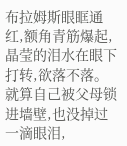布拉姆斯眼眶通红,额角青筋爆起,晶莹的泪水在眼下打转,欲落不落。
就算自己被父母锁进墙壁,也没掉过一滴眼泪,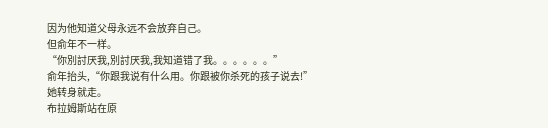因为他知道父母永远不会放弃自己。
但俞年不一样。
“你別討厌我,別討厌我,我知道错了我。。。。。。”
俞年抬头,“你跟我说有什么用。你跟被你杀死的孩子说去!”
她转身就走。
布拉姆斯站在原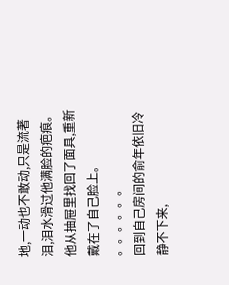地,一动也不敢动,只是流著泪,泪水滑过他满脸的疤痕。
他从抽屉里找回了面具,重新戴在了自己脸上。
。。。。。。
回到自己房间的俞年依旧冷静不下来,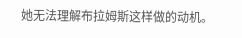她无法理解布拉姆斯这样做的动机。